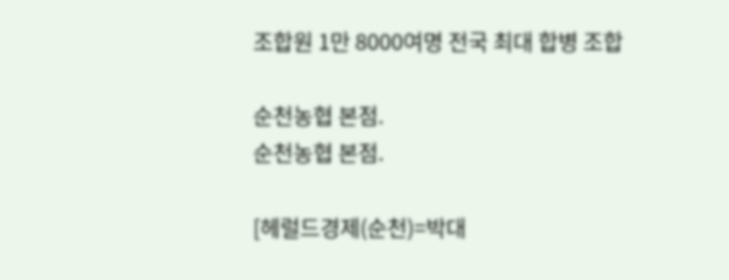조합원 1만 8000여명 전국 최대 합병 조합

순천농협 본점.
순천농협 본점.

[헤럴드경제(순천)=박대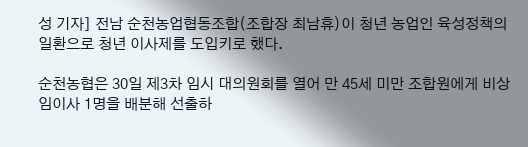성 기자] 전남 순천농업협동조합(조합장 최남휴)이 청년 농업인 육성정책의 일환으로 청년 이사제를 도입키로 했다.

순천농협은 30일 제3차 임시 대의원회를 열어 만 45세 미만 조합원에게 비상임이사 1명을 배분해 선출하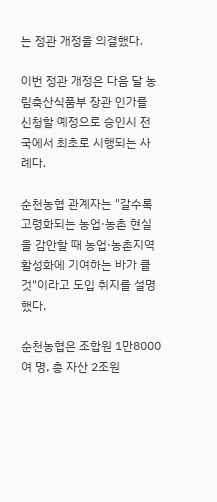는 정관 개정을 의결했다.

이번 정관 개정은 다음 달 농림축산식품부 장관 인가를 신청할 예정으로 승인시 전국에서 최초로 시행되는 사례다.

순천농협 관계자는 "갈수록 고령화되는 농업·농촌 현실을 감안할 때 농업·농촌지역 활성화에 기여하는 바가 클 것"이라고 도입 취지를 설명했다.

순천농협은 조합원 1만8000여 명, 총 자산 2조원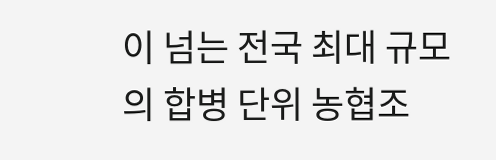이 넘는 전국 최대 규모의 합병 단위 농협조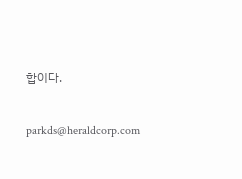합이다.


parkds@heraldcorp.com